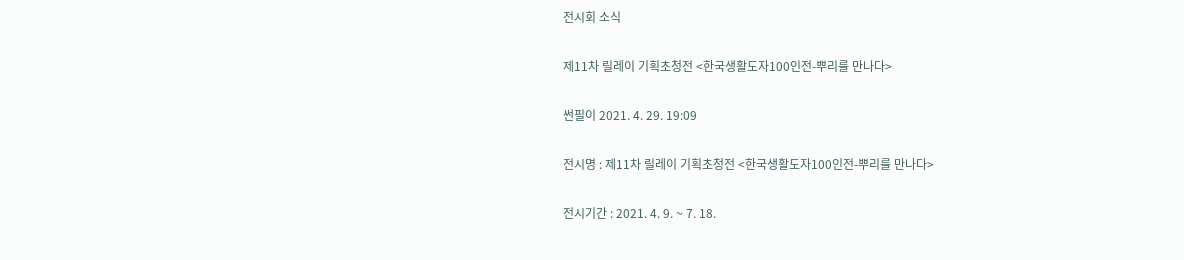전시회 소식

제11차 릴레이 기획초청전 <한국생활도자100인전-뿌리를 만나다>

썬필이 2021. 4. 29. 19:09

전시명 : 제11차 릴레이 기획초청전 <한국생활도자100인전-뿌리를 만나다>

전시기간 : 2021. 4. 9. ~ 7. 18.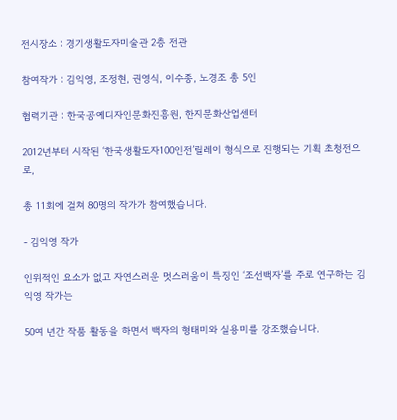전시장소 : 경기생활도자미술관 2층 전관

참여작가 : 김익영, 조정현, 권영식, 이수종, 노경조 총 5인

협력기관 : 한국공예디자인문화진흥원, 한지문화산업센터

2012년부터 시작된 ‘한국생활도자100인전’릴레이 형식으로 진행되는 기획 초청전으로,

총 11회에 걸쳐 80명의 작가가 참여했습니다.

- 김익영 작가

인위적인 요소가 없고 자연스러운 멋스러움이 특징인 ‘조선백자’를 주로 연구하는 김익영 작가는

50여 년간 작품 활동을 하면서 백자의 형태미와 실용미를 강조했습니다.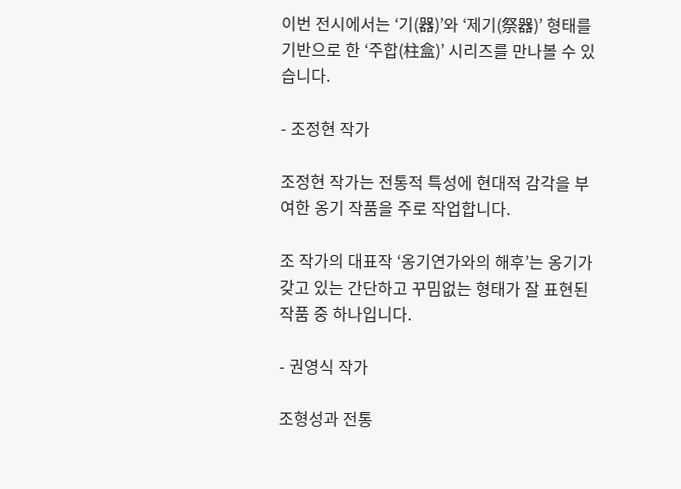이번 전시에서는 ‘기(器)’와 ‘제기(祭器)’ 형태를 기반으로 한 ‘주합(柱盒)’ 시리즈를 만나볼 수 있습니다.

- 조정현 작가

조정현 작가는 전통적 특성에 현대적 감각을 부여한 옹기 작품을 주로 작업합니다.

조 작가의 대표작 ‘옹기연가와의 해후’는 옹기가 갖고 있는 간단하고 꾸밈없는 형태가 잘 표현된 작품 중 하나입니다.

- 권영식 작가

조형성과 전통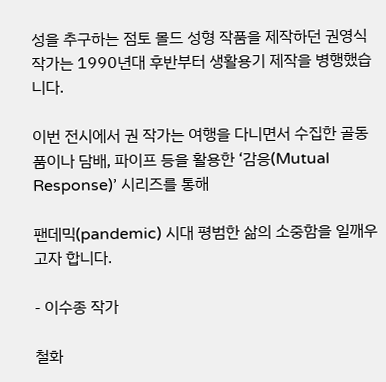성을 추구하는 점토 몰드 성형 작품을 제작하던 권영식 작가는 1990년대 후반부터 생활용기 제작을 병행했습니다.

이번 전시에서 권 작가는 여행을 다니면서 수집한 골동품이나 담배, 파이프 등을 활용한 ‘감응(Mutual Response)’ 시리즈를 통해

팬데믹(pandemic) 시대 평범한 삶의 소중함을 일깨우고자 합니다.

- 이수종 작가

철화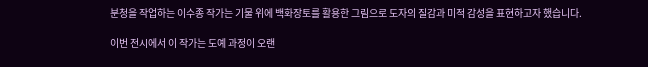분청을 작업하는 이수종 작가는 기물 위에 백화장토를 활용한 그림으로 도자의 질감과 미적 감성을 표현하고자 했습니다.

이번 전시에서 이 작가는 도예 과정이 오랜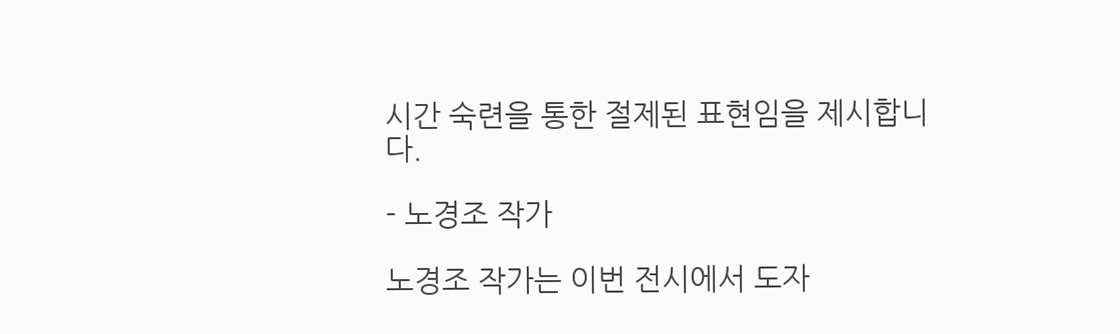시간 숙련을 통한 절제된 표현임을 제시합니다.

- 노경조 작가

노경조 작가는 이번 전시에서 도자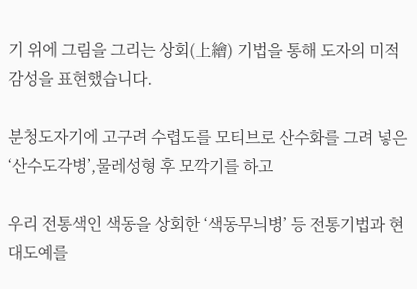기 위에 그림을 그리는 상회(上繪) 기법을 통해 도자의 미적 감성을 표현했습니다.

분청도자기에 고구려 수렵도를 모티브로 산수화를 그려 넣은 ‘산수도각병’,물레성형 후 모깍기를 하고

우리 전통색인 색동을 상회한 ‘색동무늬병’ 등 전통기법과 현대도예를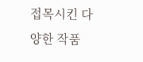접목시킨 다양한 작품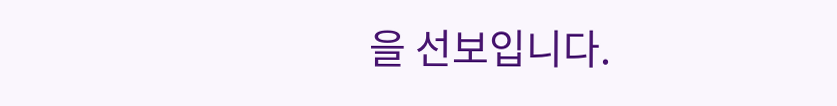을 선보입니다.